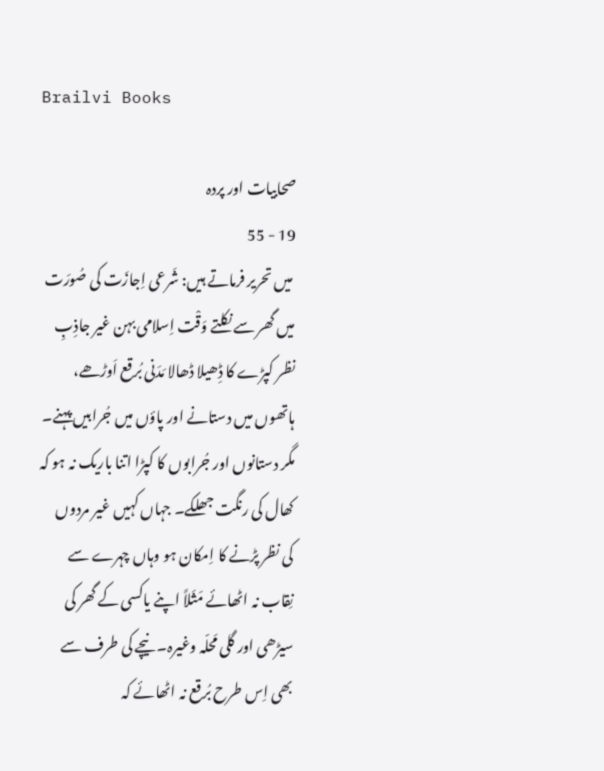Brailvi Books

صحابیات اور پردہ
19 - 55
 میں تحریر فرماتے ہیں: شَرعی اِجازَت کی صُورَت میں گھر سے نکلتے وَقْت اِسلامی بہن غیر جاذِبِ نظر کپڑے کا ڈِھیلا ڈھالا مَدَنی بُرقع اَوڑھے، ہاتھوں میں دستانے اور پاؤں میں جُرابیں پہنے۔ مگر دستانوں اور جُرابوں کا کپڑا اتنا باریک نہ ہو کہ کھال کی رنگت جھلکے۔ جہاں کہیں غیر مردوں کی نظر پڑنے کا اِمکان ہو وہاں چہرے سے نِقاب نہ اٹھائے مَثَلاً اپنے یاکسی کے گھر کی سیڑھی اور گلی مَحلّہ وغیرہ۔ نیچے کی طرف سے بھی اِس طرح بُرقع نہ اٹھائے کہ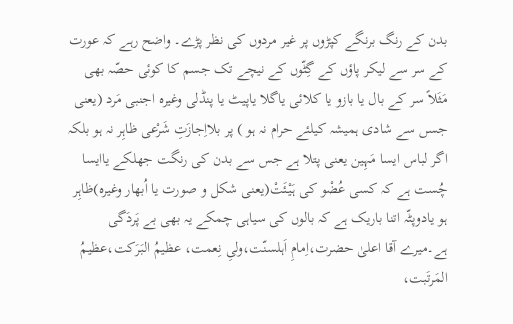بدن کے رنگ برنگے کپڑوں پر غیر مردوں کی نظر پڑے۔ واضح رہے کہ عورت کے سر سے لیکر پاؤں کے گِٹّوں کے نیچے تک جسم کا کوئی حصّہ بھی مَثَلاً سر کے بال یا بازو یا کلائی یاگلا یاپیٹ یا پنڈلی وغیرہ اجنبی مَرد (یعنی جسں سے شادی ہمیشہ کیلئے حرام نہ ہو ) پر بلااِجازَتِ شَرْعی ظاہِر نہ ہو بلکہ اگر لباس ایسا مَہِین یعنی پتلا ہے جس سے بدن کی رنگت جھلکے یاایسا چُست ہے کہ کسی عُضْو کی ہَیْئَتْ(یعنی شکل و صورت یا اُبھار وغیرہ)ظاہِر ہو یادوپٹّہ اتنا باریک ہے کہ بالوں کی سیاہی چمکے یہ بھی بے پَردَگی ہے۔میرے آقا اعلیٰ حضرت،اِمامِ اَہلسنّت،ولیِ نِعمت، عظیمُ البَرَکت،عظیمُ المَرتَبت،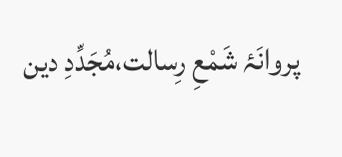پروانَۂ شَمْعِ رِسالت،مُجَدِّدِ دین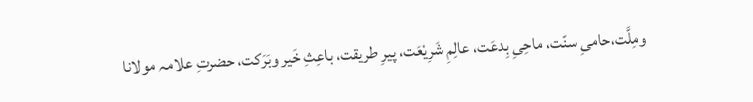ومِلَّت،حامیِ سنّت، ماحِیِ بِدعَت، عالِمِ شَرِیْعَت، پیرِ طریقت، باعِثِ خَیر وبَرَکت، حضرتِ علامہ مولانا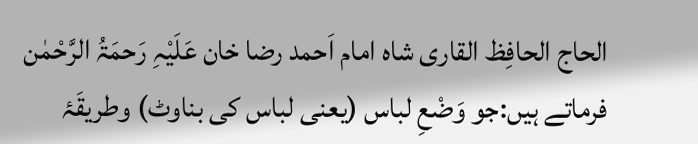الحاج الحافِظ القاری شاہ امام اَحمد رضا خان عَلَیْہِ رَحمَۃُ الرَّحْمٰن فرماتے ہیں:جو وَضْعِ لباس (یعنی لباس کی بناوٹ) وطریقَۂ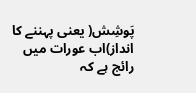پَوشِش( یعنی پہننے کا انداز)اب عورات میں رائج ہے کہ